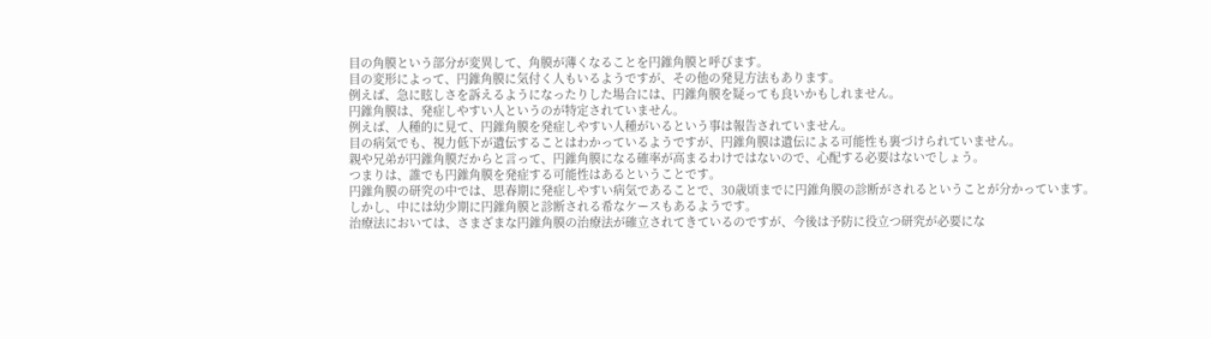目の角膜という部分が変異して、角膜が薄くなることを円錐角膜と呼びます。
目の変形によって、円錐角膜に気付く人もいるようですが、その他の発見方法もあります。
例えば、急に眩しさを訴えるようになったりした場合には、円錐角膜を疑っても良いかもしれません。
円錐角膜は、発症しやすい人というのが特定されていません。
例えば、人種的に見て、円錐角膜を発症しやすい人種がいるという事は報告されていません。
目の病気でも、視力低下が遺伝することはわかっているようですが、円錐角膜は遺伝による可能性も裏づけられていません。
親や兄弟が円錐角膜だからと言って、円錐角膜になる確率が高まるわけではないので、心配する必要はないでしょう。
つまりは、誰でも円錐角膜を発症する可能性はあるということです。
円錐角膜の研究の中では、思春期に発症しやすい病気であることで、30歳頃までに円錐角膜の診断がされるということが分かっています。
しかし、中には幼少期に円錐角膜と診断される希なケースもあるようです。
治療法においては、さまざまな円錐角膜の治療法が確立されてきているのですが、今後は予防に役立つ研究が必要にな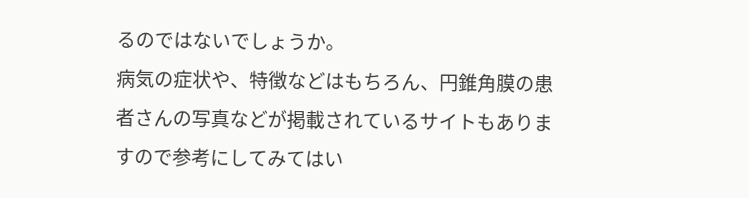るのではないでしょうか。
病気の症状や、特徴などはもちろん、円錐角膜の患者さんの写真などが掲載されているサイトもありますので参考にしてみてはい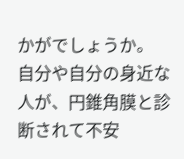かがでしょうか。
自分や自分の身近な人が、円錐角膜と診断されて不安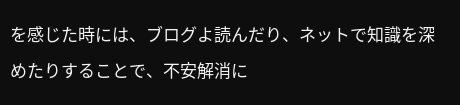を感じた時には、ブログよ読んだり、ネットで知識を深めたりすることで、不安解消に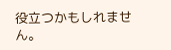役立つかもしれません。